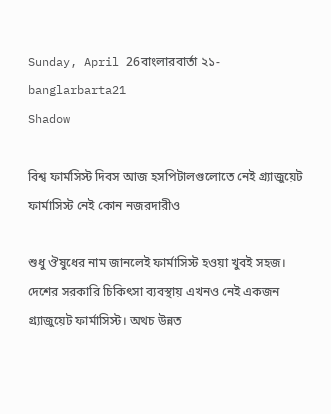Sunday, April 26বাংলারবার্তা ২১-banglarbarta21
Shadow

বিশ্ব ফার্মসিস্ট দিবস আজ হসপিটালগুলোতে নেই গ্র্যাজুয়েট ফার্মাসিস্ট নেই কোন নজরদারীও

শুধু ঔষুধের নাম জানলেই ফার্মাসিস্ট হওয়া খুবই সহজ। দেশের সরকারি চিকিৎসা ব্যবস্থায় এখনও নেই একজন গ্র্যাজুয়েট ফার্মাসিস্ট। অথচ উন্নত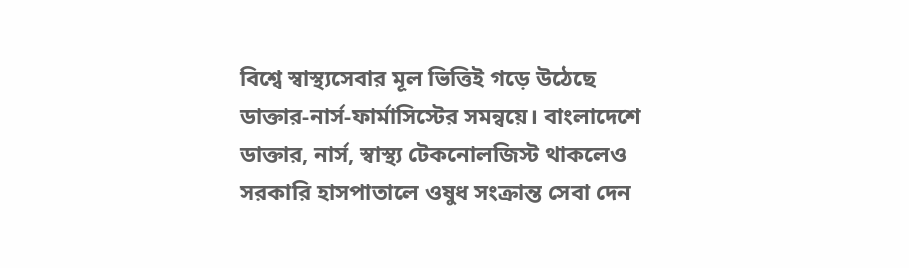বিশ্বে স্বাস্থ্যসেবার মূল ভিত্তিই গড়ে উঠেছে ডাক্তার-নার্স-ফার্মাসিস্টের সমন্বয়ে। বাংলাদেশে ডাক্তার, নার্স, স্বাস্থ্য টেকনোলজিস্ট থাকলেও সরকারি হাসপাতালে ওষুধ সংক্রান্ত সেবা দেন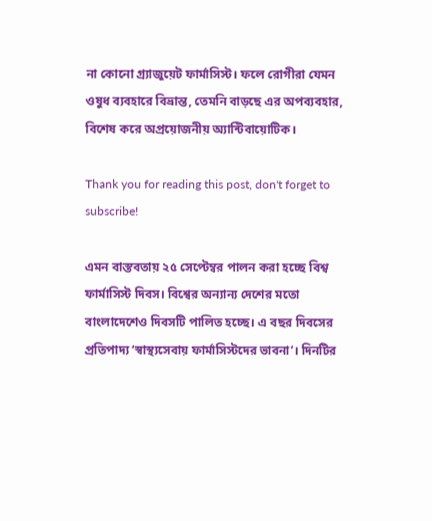না কোনো গ্র্যাজুয়েট ফার্মাসিস্ট। ফলে রোগীরা যেমন ওষুধ ব্যবহারে বিভ্রান্ত, তেমনি বাড়ছে এর অপব্যবহার, বিশেষ করে অপ্রয়োজনীয় অ্যান্টিবায়োটিক।

Thank you for reading this post, don't forget to subscribe!

এমন বাস্তবতায় ২৫ সেপ্টেম্বর পালন করা হচ্ছে বিশ্ব ফার্মাসিস্ট দিবস। বিশ্বের অন্যান্য দেশের মতো বাংলাদেশেও দিবসটি পালিত হচ্ছে। এ বছর দিবসের প্রতিপাদ্য ‘স্বাস্থ্যসেবায় ফার্মাসিস্টদের ভাবনা’। দিনটির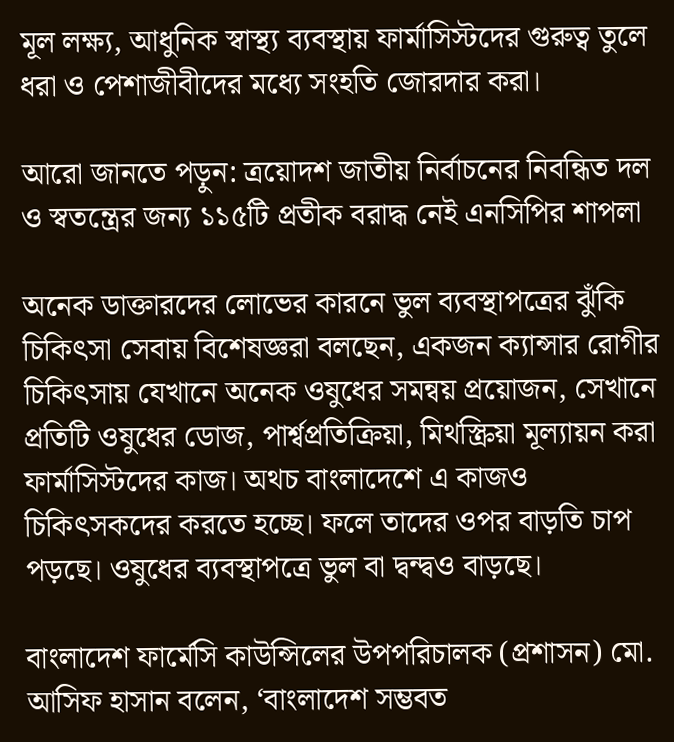মূল লক্ষ্য, আধুনিক স্বাস্থ্য ব্যবস্থায় ফার্মাসিস্টদের গুরুত্ব তুলে ধরা ও পেশাজীবীদের মধ্যে সংহতি জোরদার করা।

আরো জানতে পড়ুন: ত্রয়োদশ জাতীয় নির্বাচনের নিবন্ধিত দল ও স্বতন্ত্রের জন্য ১১৫টি প্রতীক বরাদ্ধ নেই এনসিপির শাপলা

অনেক ডাক্তারদের লোভের কারনে ভুল ব্যবস্থাপত্রের ঝুঁকি
চিকিৎসা সেবায় বিশেষজ্ঞরা বলছেন, একজন ক্যান্সার রোগীর চিকিৎসায় যেখানে অনেক ওষুধের সমন্বয় প্রয়োজন, সেখানে প্রতিটি ওষুধের ডোজ, পার্শ্বপ্রতিক্রিয়া, মিথস্ক্রিয়া মূল্যায়ন করা ফার্মাসিস্টদের কাজ। অথচ বাংলাদেশে এ কাজও চিকিৎসকদের করতে হচ্ছে। ফলে তাদের ওপর বাড়তি চাপ পড়ছে। ওষুধের ব্যবস্থাপত্রে ভুল বা দ্বন্দ্বও বাড়ছে।

বাংলাদেশ ফার্মেসি কাউন্সিলের উপপরিচালক (প্রশাসন) মো. আসিফ হাসান বলেন, ‘বাংলাদেশ সম্ভবত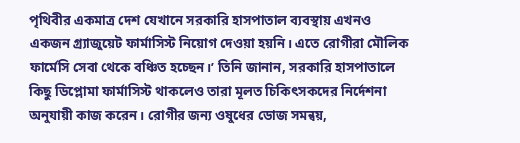পৃথিবীর একমাত্র দেশ যেখানে সরকারি হাসপাতাল ব্যবস্থায় এখনও একজন গ্র্যাজুয়েট ফার্মাসিস্ট নিয়োগ দেওয়া হয়নি। এতে রোগীরা মৌলিক ফার্মেসি সেবা থেকে বঞ্চিত হচ্ছেন।’ তিনি জানান, সরকারি হাসপাতালে কিছু ডিপ্লোমা ফার্মাসিস্ট থাকলেও তারা মূলত চিকিৎসকদের নির্দেশনা অনুযায়ী কাজ করেন। রোগীর জন্য ওষুধের ডোজ সমন্বয়,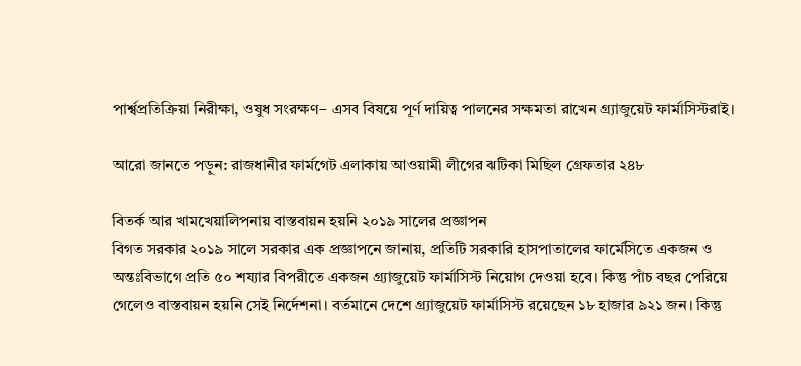পার্শ্বপ্রতিক্রিয়া নিরীক্ষা, ওষুধ সংরক্ষণ– এসব বিষয়ে পূর্ণ দায়িত্ব পালনের সক্ষমতা রাখেন গ্র্যাজুয়েট ফার্মাসিস্টরাই।

আরো জানতে পড়ুন: রাজধানীর ফার্মগেট এলাকায় আওয়ামী লীগের ঝটিকা মিছিল গ্রেফতার ২৪৮

বিতর্ক আর খামখেয়ালিপনায় বাস্তবায়ন হয়নি ২০১৯ সালের প্রজ্ঞাপন
বিগত সরকার ২০১৯ সালে সরকার এক প্রজ্ঞাপনে জানায়, প্রতিটি সরকারি হাসপাতালের ফার্মেসিতে একজন ও অন্তঃবিভাগে প্রতি ৫০ শয্যার বিপরীতে একজন গ্র্যাজুয়েট ফার্মাসিস্ট নিয়োগ দেওয়া হবে। কিন্তু পাঁচ বছর পেরিয়ে গেলেও বাস্তবায়ন হয়নি সেই নির্দেশনা। বর্তমানে দেশে গ্র্যাজুয়েট ফার্মাসিস্ট রয়েছেন ১৮ হাজার ৯২১ জন। কিন্তু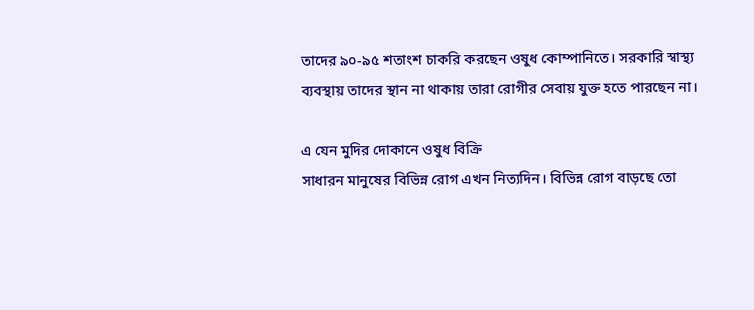তাদের ৯০-৯৫ শতাংশ চাকরি করছেন ওষুধ কোম্পানিতে। সরকারি স্বাস্থ্য ব্যবস্থায় তাদের স্থান না থাকায় তারা রোগীর সেবায় যুক্ত হতে পারছেন না।

এ যেন মুদির দোকানে ওষুধ বিক্রি
সাধারন মানুষের বিভিন্ন রোগ এখন নিত্যদিন। বিভিন্ন রোগ বাড়ছে তো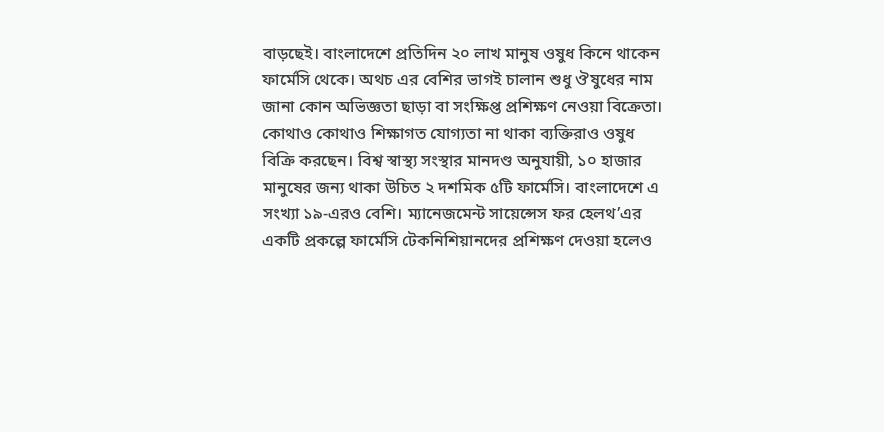বাড়ছেই। বাংলাদেশে প্রতিদিন ২০ লাখ মানুষ ওষুধ কিনে থাকেন ফার্মেসি থেকে। অথচ এর বেশির ভাগই চালান শুধু ঔষুধের নাম জানা কোন অভিজ্ঞতা ছাড়া বা সংক্ষিপ্ত প্রশিক্ষণ নেওয়া বিক্রেতা। কোথাও কোথাও শিক্ষাগত যোগ্যতা না থাকা ব্যক্তিরাও ওষুধ বিক্রি করছেন। বিশ্ব স্বাস্থ্য সংস্থার মানদণ্ড অনুযায়ী, ১০ হাজার মানুষের জন্য থাকা উচিত ২ দশমিক ৫টি ফার্মেসি। বাংলাদেশে এ সংখ্যা ১৯-এরও বেশি। ম্যানেজমেন্ট সায়েন্সেস ফর হেলথ’এর একটি প্রকল্পে ফার্মেসি টেকনিশিয়ানদের প্রশিক্ষণ দেওয়া হলেও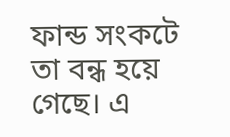ফান্ড সংকটে তা বন্ধ হয়ে গেছে। এ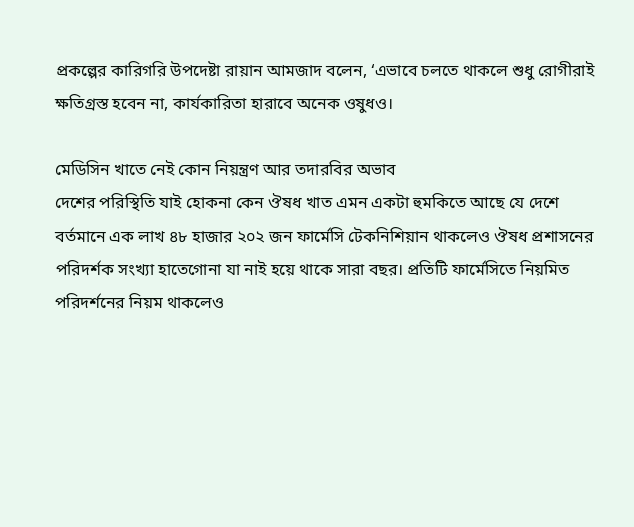প্রকল্পের কারিগরি উপদেষ্টা রায়ান আমজাদ বলেন, ‘এভাবে চলতে থাকলে শুধু রোগীরাই ক্ষতিগ্রস্ত হবেন না, কার্যকারিতা হারাবে অনেক ওষুধও।

মেডিসিন খাতে নেই কোন নিয়ন্ত্রণ আর তদারবির অভাব
দেশের পরিস্থিতি যাই হোকনা কেন ঔষধ খাত এমন একটা হুমকিতে আছে যে দেশে বর্তমানে এক লাখ ৪৮ হাজার ২০২ জন ফার্মেসি টেকনিশিয়ান থাকলেও ঔষধ প্রশাসনের পরিদর্শক সংখ্যা হাতেগোনা যা নাই হয়ে থাকে সারা বছর। প্রতিটি ফার্মেসিতে নিয়মিত পরিদর্শনের নিয়ম থাকলেও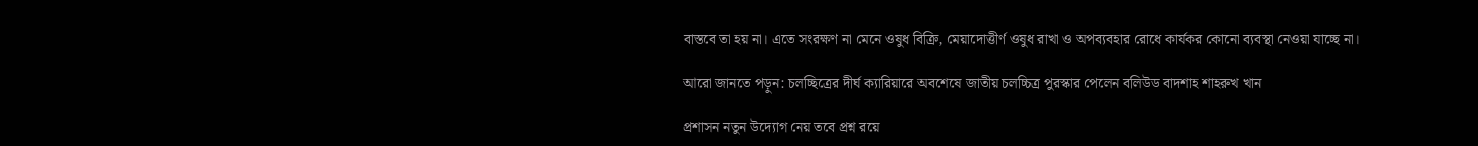বাস্তবে তা হয় না। এতে সংরক্ষণ না মেনে ওষুধ বিক্রি, মেয়াদোত্তীর্ণ ওষুধ রাখা ও অপব্যবহার রোধে কার্যকর কোনো ব্যবস্থা নেওয়া যাচ্ছে না।

আরো জানতে পড়ুন: চলচ্ছিত্রের দীর্ঘ ক্যারিয়ারে অবশেষে জাতীয় চলচ্চিত্র পুরস্কার পেলেন বলিউড বাদশাহ শাহরুখ খান

প্রশাসন নতুন উদ্যোগ নেয় তবে প্রশ্ন রয়ে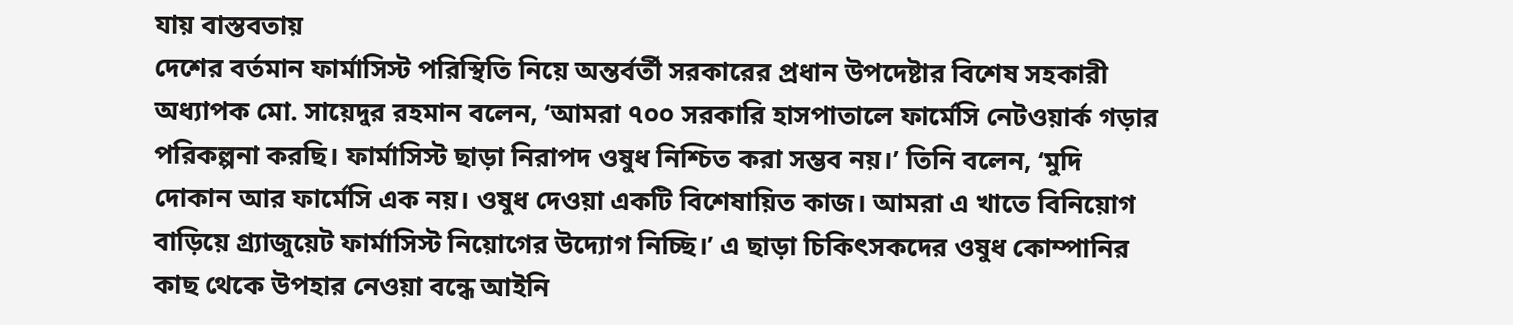যায় বাস্তবতায়
দেশের বর্তমান ফার্মাসিস্ট পরিস্থিতি নিয়ে অন্তর্বর্তী সরকারের প্রধান উপদেষ্টার বিশেষ সহকারী অধ্যাপক মো. সায়েদুর রহমান বলেন, ‘আমরা ৭০০ সরকারি হাসপাতালে ফার্মেসি নেটওয়ার্ক গড়ার পরিকল্পনা করছি। ফার্মাসিস্ট ছাড়া নিরাপদ ওষুধ নিশ্চিত করা সম্ভব নয়।’ তিনি বলেন, ‘মুদি দোকান আর ফার্মেসি এক নয়। ওষুধ দেওয়া একটি বিশেষায়িত কাজ। আমরা এ খাতে বিনিয়োগ বাড়িয়ে গ্র্যাজুয়েট ফার্মাসিস্ট নিয়োগের উদ্যোগ নিচ্ছি।’ এ ছাড়া চিকিৎসকদের ওষুধ কোম্পানির কাছ থেকে উপহার নেওয়া বন্ধে আইনি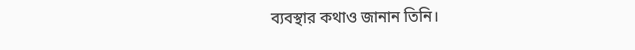ব্যবস্থার কথাও জানান তিনি।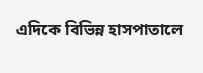এদিকে বিভিন্ন হাসপাতালে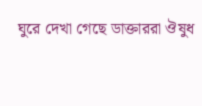ঘুরে দেখা গেছে ডাক্তাররা ঔষুধ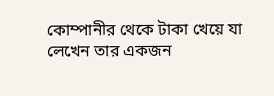কোম্পানীর থেকে টাকা খেয়ে যা লেখেন তার একজন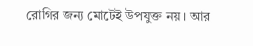রোগির জন্য মোটেই উপযুক্ত নয়। আর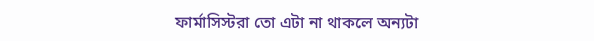ফার্মাসিস্টরা তো এটা না থাকলে অন্যটা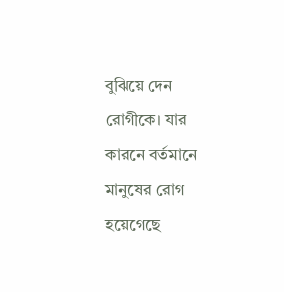বুঝিয়ে দেন রোগীকে। যার কারনে বর্তমানে মানুষের রোগ হয়েগেছে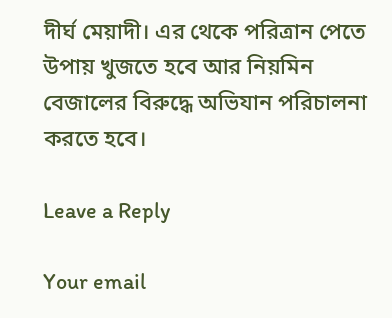দীর্ঘ মেয়াদী। এর থেকে পরিত্রান পেতে উপায় খুজতে হবে আর নিয়মিন বেজালের বিরুদ্ধে অভিযান পরিচালনা করতে হবে।

Leave a Reply

Your email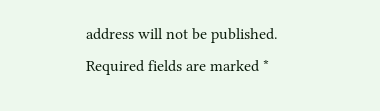address will not be published. Required fields are marked *